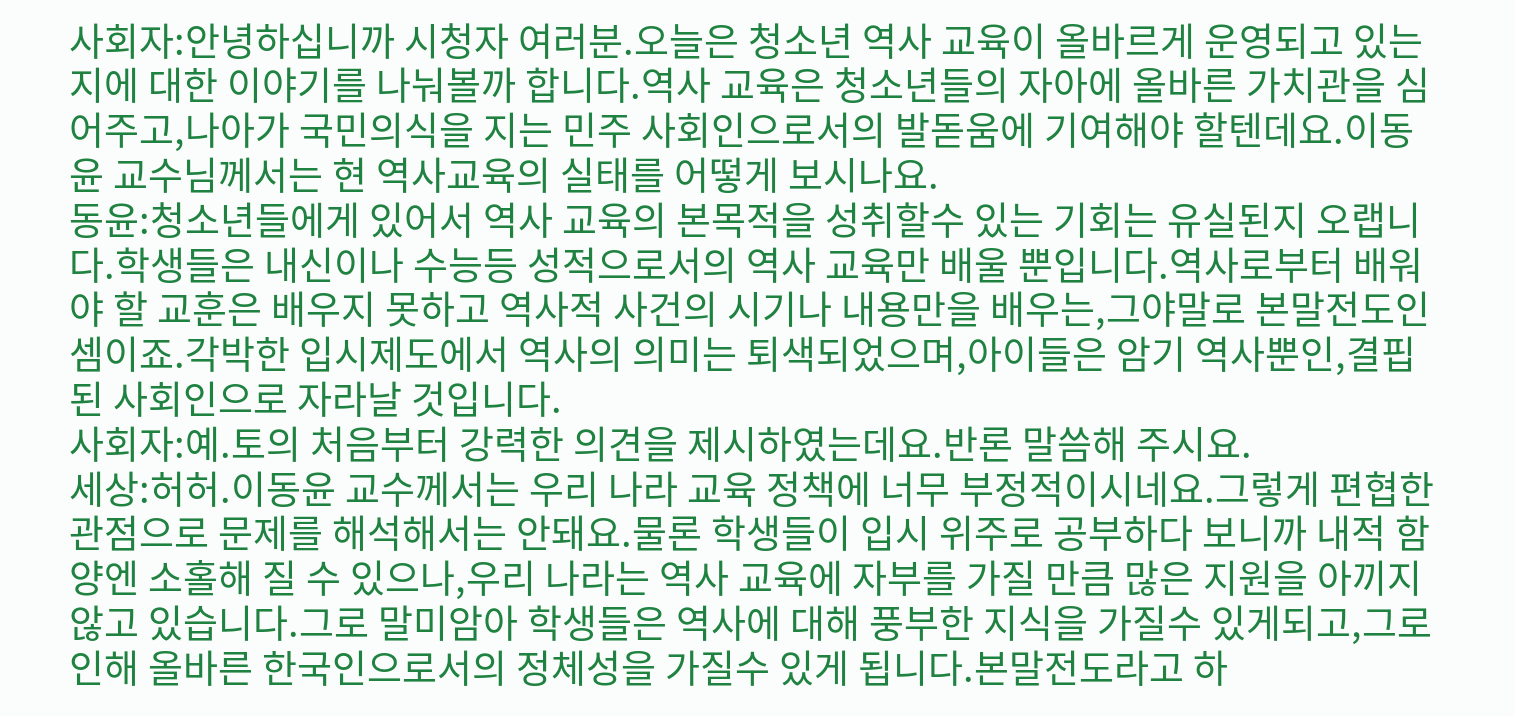사회자:안녕하십니까 시청자 여러분.오늘은 청소년 역사 교육이 올바르게 운영되고 있는지에 대한 이야기를 나눠볼까 합니다.역사 교육은 청소년들의 자아에 올바른 가치관을 심어주고,나아가 국민의식을 지는 민주 사회인으로서의 발돋움에 기여해야 할텐데요.이동윤 교수님께서는 현 역사교육의 실태를 어떻게 보시나요.
동윤:청소년들에게 있어서 역사 교육의 본목적을 성취할수 있는 기회는 유실된지 오랩니다.학생들은 내신이나 수능등 성적으로서의 역사 교육만 배울 뿐입니다.역사로부터 배워야 할 교훈은 배우지 못하고 역사적 사건의 시기나 내용만을 배우는,그야말로 본말전도인 셈이죠.각박한 입시제도에서 역사의 의미는 퇴색되었으며,아이들은 암기 역사뿐인,결핍된 사회인으로 자라날 것입니다.
사회자:예.토의 처음부터 강력한 의견을 제시하였는데요.반론 말씀해 주시요.
세상:허허.이동윤 교수께서는 우리 나라 교육 정책에 너무 부정적이시네요.그렇게 편협한 관점으로 문제를 해석해서는 안돼요.물론 학생들이 입시 위주로 공부하다 보니까 내적 함양엔 소홀해 질 수 있으나,우리 나라는 역사 교육에 자부를 가질 만큼 많은 지원을 아끼지 않고 있습니다.그로 말미암아 학생들은 역사에 대해 풍부한 지식을 가질수 있게되고,그로인해 올바른 한국인으로서의 정체성을 가질수 있게 됩니다.본말전도라고 하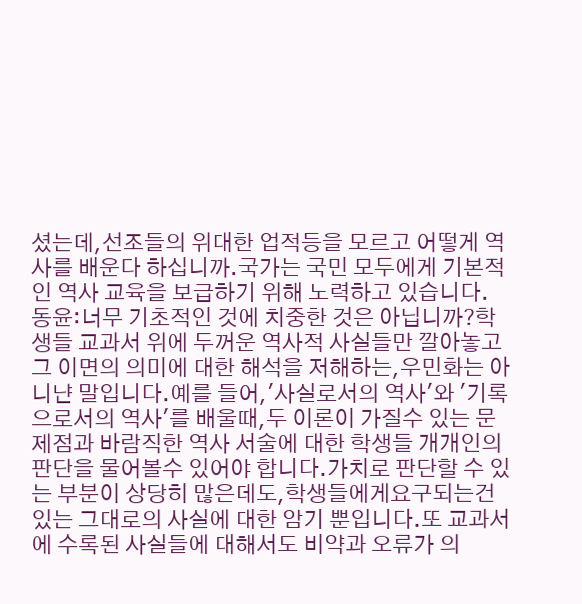셨는데,선조들의 위대한 업적등을 모르고 어떻게 역사를 배운다 하십니까.국가는 국민 모두에게 기본적인 역사 교육을 보급하기 위해 노력하고 있습니다.
동윤:너무 기초적인 것에 치중한 것은 아닙니까?학생들 교과서 위에 두꺼운 역사적 사실들만 깔아놓고 그 이면의 의미에 대한 해석을 저해하는,우민화는 아니냔 말입니다.예를 들어,'사실로서의 역사'와 '기록으로서의 역사'를 배울때,두 이론이 가질수 있는 문제점과 바람직한 역사 서술에 대한 학생들 개개인의 판단을 물어볼수 있어야 합니다.가치로 판단할 수 있는 부분이 상당히 많은데도,학생들에게요구되는건 있는 그대로의 사실에 대한 암기 뿐입니다.또 교과서에 수록된 사실들에 대해서도 비약과 오류가 의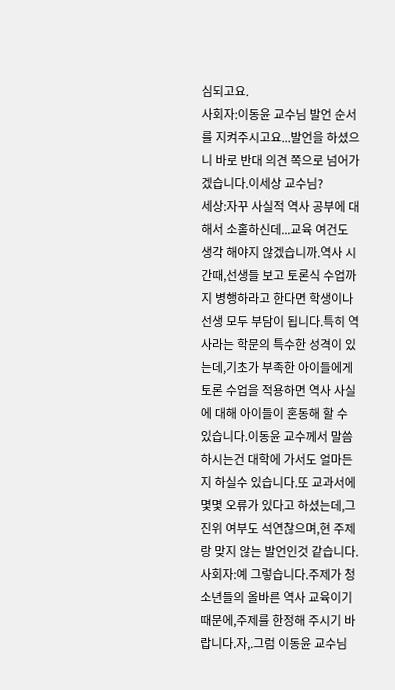심되고요.
사회자:이동윤 교수님 발언 순서를 지켜주시고요...발언을 하셨으니 바로 반대 의견 쪽으로 넘어가겠습니다.이세상 교수님?
세상:자꾸 사실적 역사 공부에 대해서 소홀하신데...교육 여건도 생각 해야지 않겠습니까.역사 시간때,선생들 보고 토론식 수업까지 병행하라고 한다면 학생이나 선생 모두 부담이 됩니다.특히 역사라는 학문의 특수한 성격이 있는데,기초가 부족한 아이들에게 토론 수업을 적용하면 역사 사실에 대해 아이들이 혼동해 할 수 있습니다.이동윤 교수께서 말씀하시는건 대학에 가서도 얼마든지 하실수 있습니다.또 교과서에 몇몇 오류가 있다고 하셨는데,그 진위 여부도 석연찮으며,현 주제랑 맞지 않는 발언인것 같습니다.
사회자:예 그렇습니다.주제가 청소년들의 올바른 역사 교육이기 때문에,주제를 한정해 주시기 바랍니다.자,.그럼 이동윤 교수님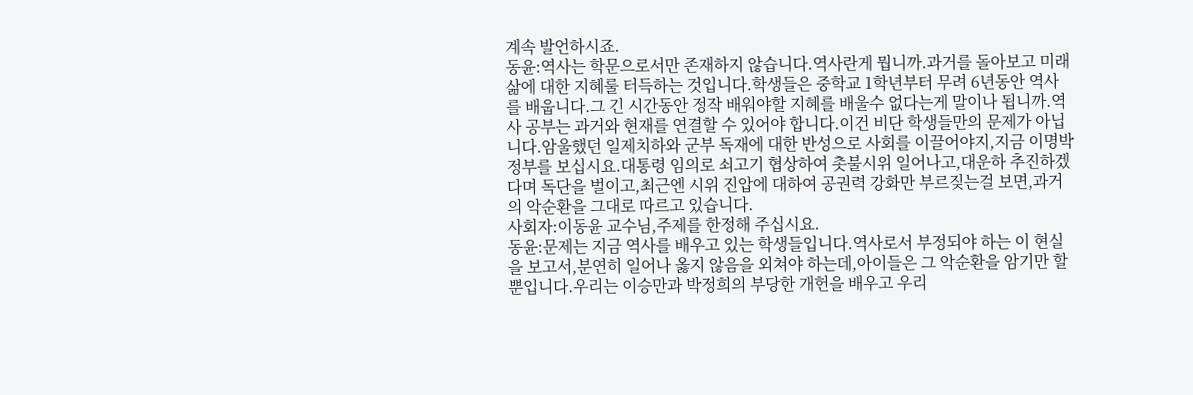계속 발언하시죠.
동윤:역사는 학문으로서만 존재하지 않습니다.역사란게 뭡니까.과거를 돌아보고 미래 삶에 대한 지혜룰 터득하는 것입니다.학생들은 중학교 1학년부터 무려 6년동안 역사를 배웁니다.그 긴 시간동안 정작 배워야할 지혜를 배울수 없다는게 말이나 됩니까.역사 공부는 과거와 현재를 연결할 수 있어야 합니다.이건 비단 학생들만의 문제가 아닙니다.암울했던 일제치하와 군부 독재에 대한 반성으로 사회를 이끌어야지,지금 이명박 정부를 보십시요.대통령 임의로 쇠고기 협상하여 촛불시위 일어나고,대운하 추진하겠다며 독단을 벌이고,최근엔 시위 진압에 대하여 공권력 강화만 부르짖는걸 보면,과거의 악순환을 그대로 따르고 있습니다.
사회자:이동윤 교수님,주제를 한정해 주십시요.
동윤:문제는 지금 역사를 배우고 있는 학생들입니다.역사로서 부정되야 하는 이 현실을 보고서,분연히 일어나 옳지 않음을 외쳐야 하는데,아이들은 그 악순환을 암기만 할 뿐입니다.우리는 이승만과 박정희의 부당한 개헌을 배우고 우리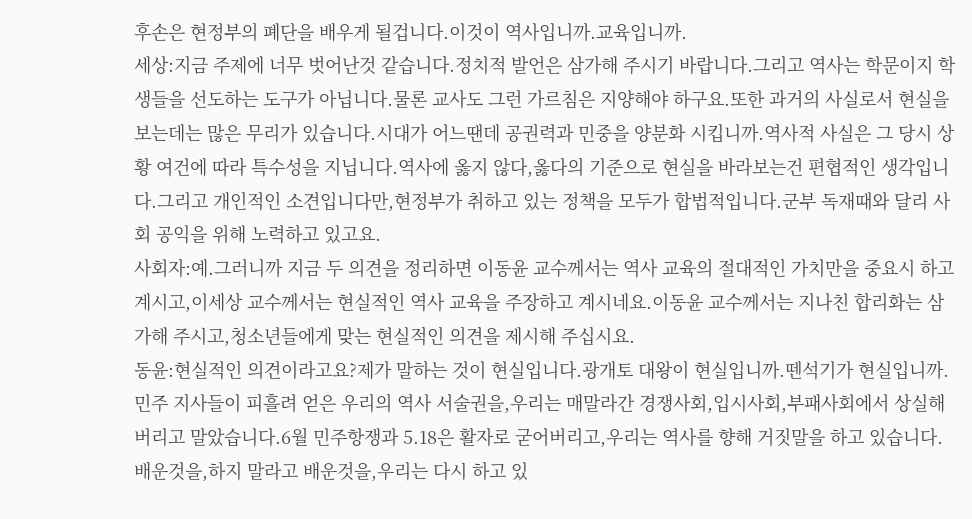후손은 현정부의 폐단을 배우게 될겁니다.이것이 역사입니까.교육입니까.
세상:지금 주제에 너무 벗어난것 같습니다.정치적 발언은 삼가해 주시기 바랍니다.그리고 역사는 학문이지 학생들을 선도하는 도구가 아닙니다.물론 교사도 그런 가르침은 지양해야 하구요.또한 과거의 사실로서 현실을 보는데는 많은 무리가 있습니다.시대가 어느땐데 공권력과 민중을 양분화 시킵니까.역사적 사실은 그 당시 상황 여건에 따라 특수성을 지닙니다.역사에 옳지 않다,옳다의 기준으로 현실을 바라보는건 편협적인 생각입니다.그리고 개인적인 소견입니다만,현정부가 취하고 있는 정책을 모두가 합법적입니다.군부 독재때와 달리 사회 공익을 위해 노력하고 있고요.
사회자:예.그러니까 지금 두 의견을 정리하면 이동윤 교수께서는 역사 교육의 절대적인 가치만을 중요시 하고 계시고,이세상 교수께서는 현실적인 역사 교육을 주장하고 계시네요.이동윤 교수께서는 지나친 합리화는 삼가해 주시고,청소년들에게 맞는 현실적인 의견을 제시해 주십시요.
동윤:현실적인 의견이라고요?제가 말하는 것이 현실입니다.광개토 대왕이 현실입니까.뗀석기가 현실입니까.민주 지사들이 피흘려 얻은 우리의 역사 서술권을,우리는 매말라간 경쟁사회,입시사회,부패사회에서 상실해 버리고 말았습니다.6월 민주항쟁과 5.18은 활자로 굳어버리고,우리는 역사를 향해 거짓말을 하고 있습니다.배운것을,하지 말라고 배운것을,우리는 다시 하고 있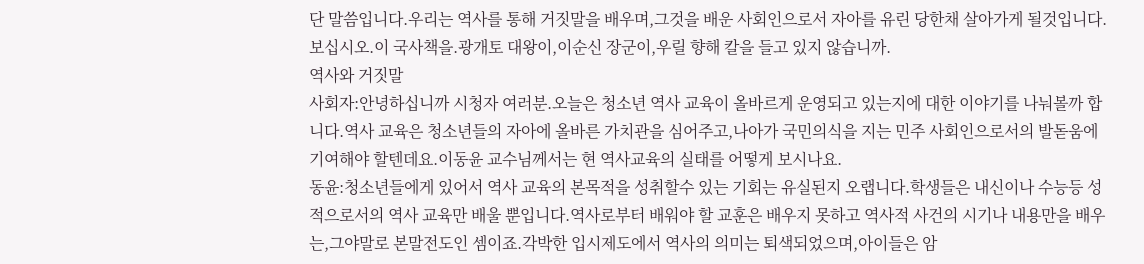단 말씀입니다.우리는 역사를 통해 거짓말을 배우며,그것을 배운 사회인으로서 자아를 유린 당한채 살아가게 될것입니다.보십시오.이 국사책을.광개토 대왕이,이순신 장군이,우릴 향해 칼을 들고 있지 않습니까.
역사와 거짓말
사회자:안녕하십니까 시청자 여러분.오늘은 청소년 역사 교육이 올바르게 운영되고 있는지에 대한 이야기를 나눠볼까 합니다.역사 교육은 청소년들의 자아에 올바른 가치관을 심어주고,나아가 국민의식을 지는 민주 사회인으로서의 발돋움에 기여해야 할텐데요.이동윤 교수님께서는 현 역사교육의 실태를 어떻게 보시나요.
동윤:청소년들에게 있어서 역사 교육의 본목적을 성취할수 있는 기회는 유실된지 오랩니다.학생들은 내신이나 수능등 성적으로서의 역사 교육만 배울 뿐입니다.역사로부터 배워야 할 교훈은 배우지 못하고 역사적 사건의 시기나 내용만을 배우는,그야말로 본말전도인 셈이죠.각박한 입시제도에서 역사의 의미는 퇴색되었으며,아이들은 암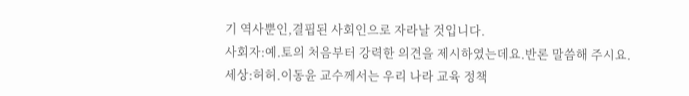기 역사뿐인,결핍된 사회인으로 자라날 것입니다.
사회자:예.토의 처음부터 강력한 의견을 제시하였는데요.반론 말씀해 주시요.
세상:허허.이동윤 교수께서는 우리 나라 교육 정책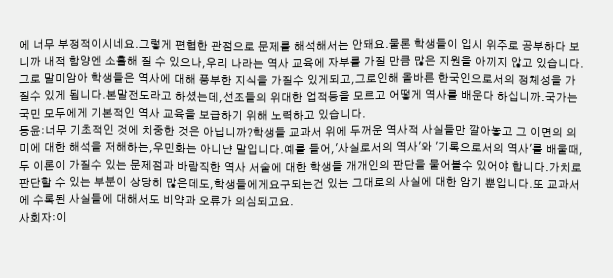에 너무 부정적이시네요.그렇게 편협한 관점으로 문제를 해석해서는 안돼요.물론 학생들이 입시 위주로 공부하다 보니까 내적 함양엔 소홀해 질 수 있으나,우리 나라는 역사 교육에 자부를 가질 만큼 많은 지원을 아끼지 않고 있습니다.그로 말미암아 학생들은 역사에 대해 풍부한 지식을 가질수 있게되고,그로인해 올바른 한국인으로서의 정체성을 가질수 있게 됩니다.본말전도라고 하셨는데,선조들의 위대한 업적등을 모르고 어떻게 역사를 배운다 하십니까.국가는 국민 모두에게 기본적인 역사 교육을 보급하기 위해 노력하고 있습니다.
동윤:너무 기초적인 것에 치중한 것은 아닙니까?학생들 교과서 위에 두꺼운 역사적 사실들만 깔아놓고 그 이면의 의미에 대한 해석을 저해하는,우민화는 아니냔 말입니다.예를 들어,'사실로서의 역사'와 '기록으로서의 역사'를 배울때,두 이론이 가질수 있는 문제점과 바람직한 역사 서술에 대한 학생들 개개인의 판단을 물어볼수 있어야 합니다.가치로 판단할 수 있는 부분이 상당히 많은데도,학생들에게요구되는건 있는 그대로의 사실에 대한 암기 뿐입니다.또 교과서에 수록된 사실들에 대해서도 비약과 오류가 의심되고요.
사회자:이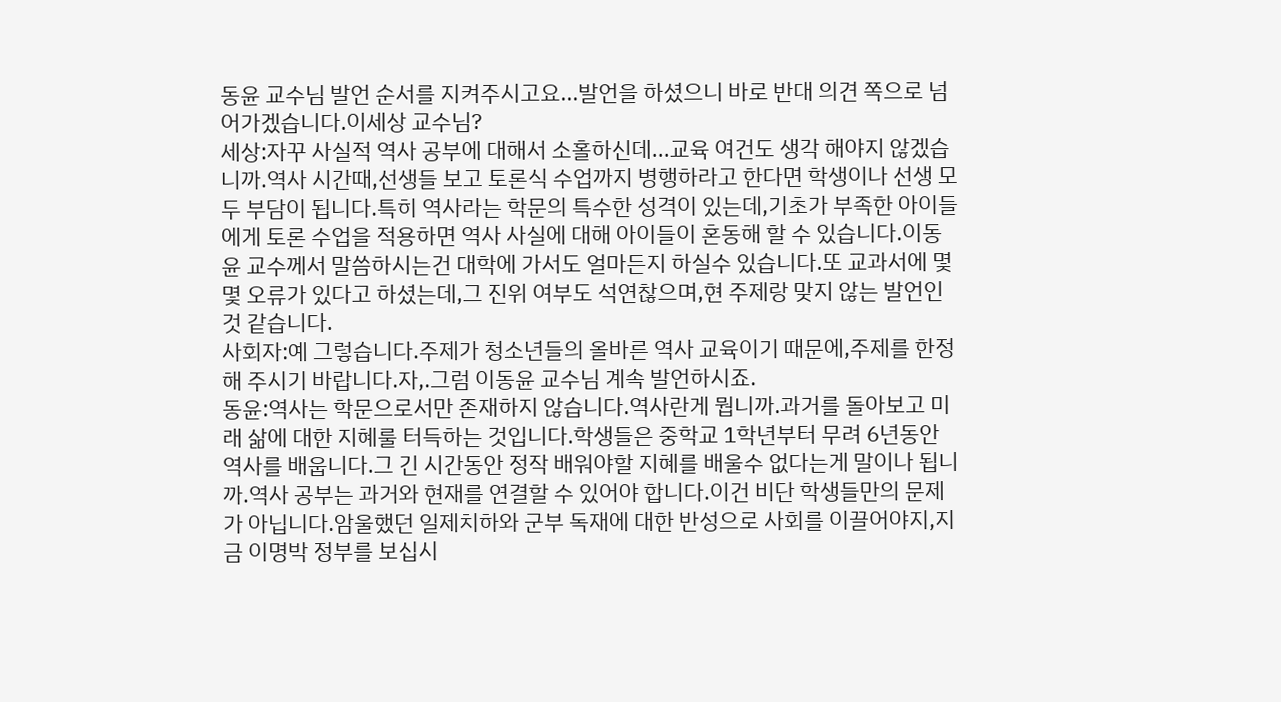동윤 교수님 발언 순서를 지켜주시고요...발언을 하셨으니 바로 반대 의견 쪽으로 넘어가겠습니다.이세상 교수님?
세상:자꾸 사실적 역사 공부에 대해서 소홀하신데...교육 여건도 생각 해야지 않겠습니까.역사 시간때,선생들 보고 토론식 수업까지 병행하라고 한다면 학생이나 선생 모두 부담이 됩니다.특히 역사라는 학문의 특수한 성격이 있는데,기초가 부족한 아이들에게 토론 수업을 적용하면 역사 사실에 대해 아이들이 혼동해 할 수 있습니다.이동윤 교수께서 말씀하시는건 대학에 가서도 얼마든지 하실수 있습니다.또 교과서에 몇몇 오류가 있다고 하셨는데,그 진위 여부도 석연찮으며,현 주제랑 맞지 않는 발언인것 같습니다.
사회자:예 그렇습니다.주제가 청소년들의 올바른 역사 교육이기 때문에,주제를 한정해 주시기 바랍니다.자,.그럼 이동윤 교수님 계속 발언하시죠.
동윤:역사는 학문으로서만 존재하지 않습니다.역사란게 뭡니까.과거를 돌아보고 미래 삶에 대한 지혜룰 터득하는 것입니다.학생들은 중학교 1학년부터 무려 6년동안 역사를 배웁니다.그 긴 시간동안 정작 배워야할 지혜를 배울수 없다는게 말이나 됩니까.역사 공부는 과거와 현재를 연결할 수 있어야 합니다.이건 비단 학생들만의 문제가 아닙니다.암울했던 일제치하와 군부 독재에 대한 반성으로 사회를 이끌어야지,지금 이명박 정부를 보십시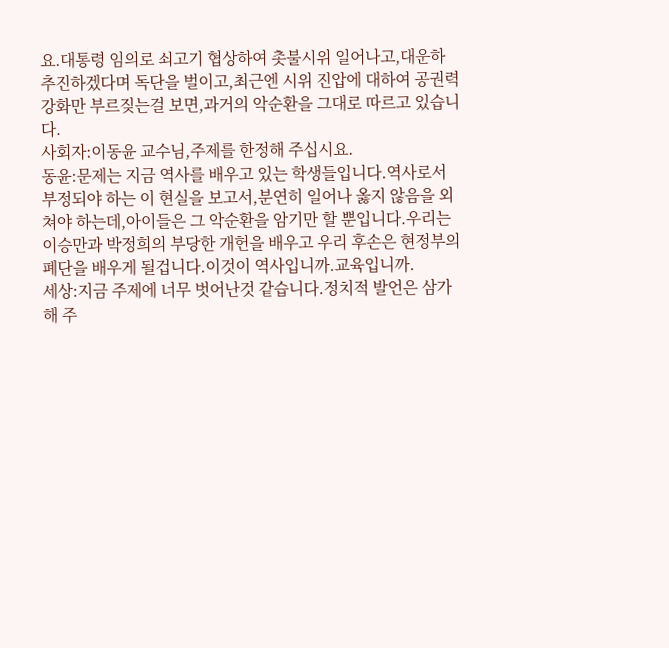요.대통령 임의로 쇠고기 협상하여 촛불시위 일어나고,대운하 추진하겠다며 독단을 벌이고,최근엔 시위 진압에 대하여 공권력 강화만 부르짖는걸 보면,과거의 악순환을 그대로 따르고 있습니다.
사회자:이동윤 교수님,주제를 한정해 주십시요.
동윤:문제는 지금 역사를 배우고 있는 학생들입니다.역사로서 부정되야 하는 이 현실을 보고서,분연히 일어나 옳지 않음을 외쳐야 하는데,아이들은 그 악순환을 암기만 할 뿐입니다.우리는 이승만과 박정희의 부당한 개헌을 배우고 우리 후손은 현정부의 폐단을 배우게 될겁니다.이것이 역사입니까.교육입니까.
세상:지금 주제에 너무 벗어난것 같습니다.정치적 발언은 삼가해 주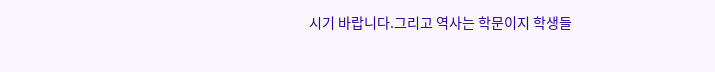시기 바랍니다.그리고 역사는 학문이지 학생들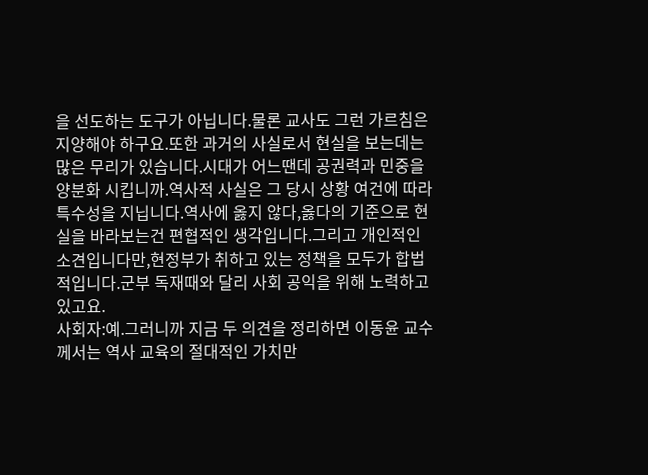을 선도하는 도구가 아닙니다.물론 교사도 그런 가르침은 지양해야 하구요.또한 과거의 사실로서 현실을 보는데는 많은 무리가 있습니다.시대가 어느땐데 공권력과 민중을 양분화 시킵니까.역사적 사실은 그 당시 상황 여건에 따라 특수성을 지닙니다.역사에 옳지 않다,옳다의 기준으로 현실을 바라보는건 편협적인 생각입니다.그리고 개인적인 소견입니다만,현정부가 취하고 있는 정책을 모두가 합법적입니다.군부 독재때와 달리 사회 공익을 위해 노력하고 있고요.
사회자:예.그러니까 지금 두 의견을 정리하면 이동윤 교수께서는 역사 교육의 절대적인 가치만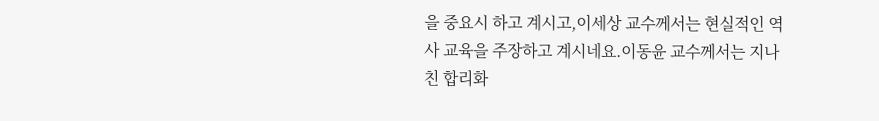을 중요시 하고 계시고,이세상 교수께서는 현실적인 역사 교육을 주장하고 계시네요.이동윤 교수께서는 지나친 합리화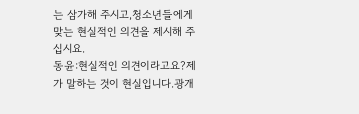는 삼가해 주시고,청소년들에게 맞는 현실적인 의견을 제시해 주십시요.
동윤:현실적인 의견이라고요?제가 말하는 것이 현실입니다.광개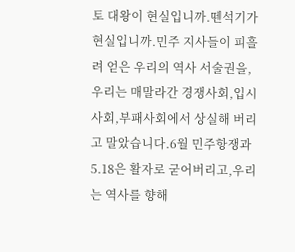토 대왕이 현실입니까.뗀석기가 현실입니까.민주 지사들이 피흘려 얻은 우리의 역사 서술권을,우리는 매말라간 경쟁사회,입시사회,부패사회에서 상실해 버리고 말았습니다.6월 민주항쟁과 5.18은 활자로 굳어버리고,우리는 역사를 향해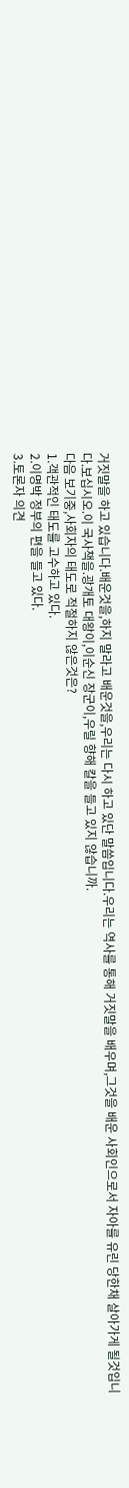거짓말을 하고 있습니다.배운것을,하지 말라고 배운것을,우리는 다시 하고 있단 말씀입니다.우리는 역사를 통해 거짓말을 배우며,그것을 배운 사회인으로서 자아를 유린 당한채 살아가게 될것입니다.보십시오.이 국사책을.광개토 대왕이,이순신 장군이,우릴 향해 칼을 들고 있지 않습니까.
다음 보기중,사회자의 태도로 적절하지 않은것은?
1.객관적인 태도를 고수하고 있다.
2.이명박 정부의 편을 들고 있다.
3.토론자 의견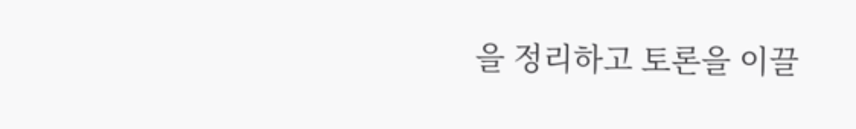을 정리하고 토론을 이끌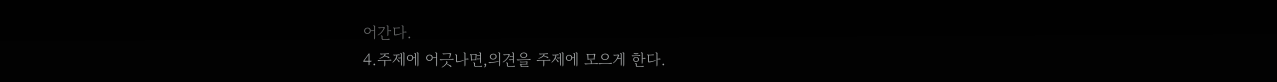어간다.
4.주제에 어긋나면,의견을 주제에 모으게 한다.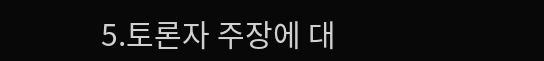5.토론자 주장에 대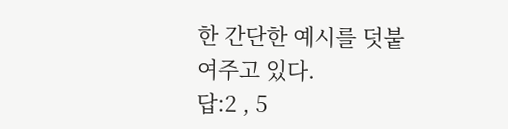한 간단한 예시를 덧붙여주고 있다.
답:2 , 5